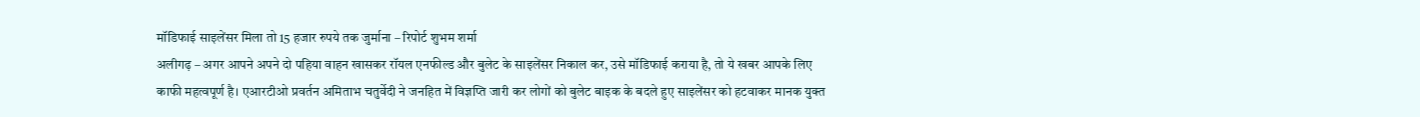मॉडिफाई साइलेंसर मिला तो 15 हजार रुपये तक जुर्माना – रिपोर्ट शुभम शर्मा
अलीगढ़ – अगर आपने अपने दो पहिया वाहन खासकर रॉयल एनफील्ड और बुलेट के साइलेंसर निकाल कर, उसे मॉडिफाई कराया है, तो ये खबर आपके लिए काफी महत्वपूर्ण है। एआरटीओ प्रवर्तन अमिताभ चतुर्वेदी ने जनहित में विज्ञप्ति जारी कर लोगों को बुलेट बाइक के बदले हुए साइलेंसर को हटवाकर मानक युक्त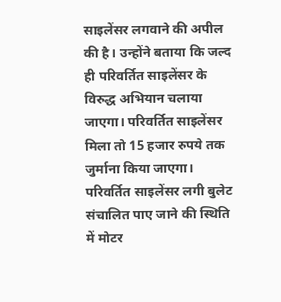साइलेंसर लगवाने की अपील की है। उन्होंने बताया कि जल्द ही परिवर्तित साइलेंसर के विरुद्ध अभियान चलाया जाएगा। परिवर्तित साइलेंसर मिला तो 15 हजार रुपये तक जुर्माना किया जाएगा। परिवर्तित साइलेंसर लगी बुलेट संचालित पाए जाने की स्थिति में मोटर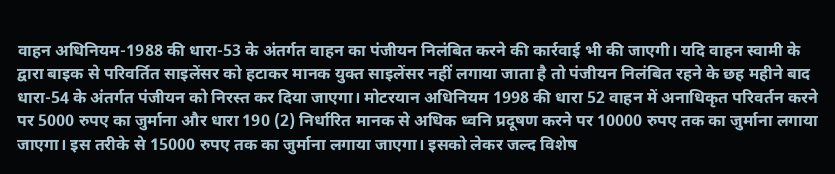वाहन अधिनियम-1988 की धारा-53 के अंतर्गत वाहन का पंजीयन निलंबित करने की कार्रवाई भी की जाएगी। यदि वाहन स्वामी के द्वारा बाइक से परिवर्तित साइलेंसर को हटाकर मानक युक्त साइलेंसर नहीं लगाया जाता है तो पंजीयन निलंबित रहने के छह महीने बाद धारा-54 के अंतर्गत पंजीयन को निरस्त कर दिया जाएगा। मोटरयान अधिनियम 1998 की धारा 52 वाहन में अनाधिकृत परिवर्तन करने पर 5000 रुपए का जुर्माना और धारा 190 (2) निर्धारित मानक से अधिक ध्वनि प्रदूषण करने पर 10000 रुपए तक का जुर्माना लगाया जाएगा। इस तरीके से 15000 रुपए तक का जुर्माना लगाया जाएगा। इसको लेकर जल्द विशेष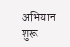अभियान शुरू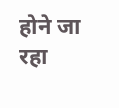होने जा रहा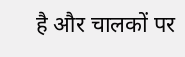है और चालकों पर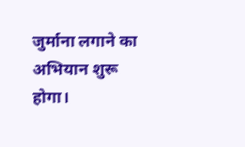जुर्माना लगाने का अभियान शुरू होगा।